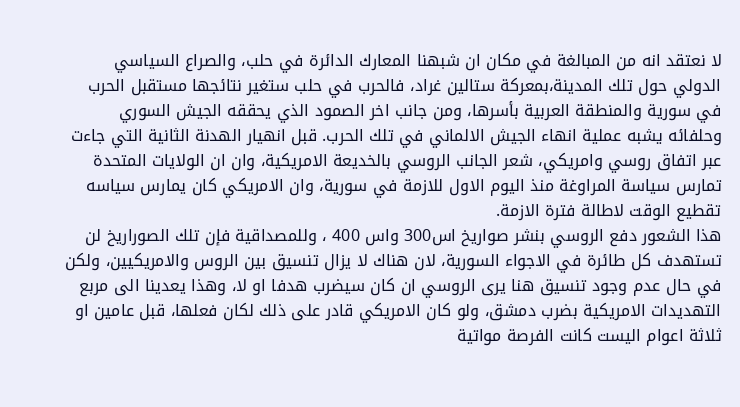لا نعتقد انه من المبالغة في مكان ان شبهنا المعارك الدائرة في حلب، والصراع السياسي الدولي حول تلك المدينة،بمعركة ستالين غراد، فالحرب في حلب ستغير نتائجها مستقبل الحرب في سورية والمنطقة العربية بأسرها، ومن جانب اخر الصمود الذي يحققه الجيش السوري وحلفائه يشبه عملية انهاء الجيش الالماني في تلك الحرب. قبل انهيار الهدنة الثانية التي جاءت عبر اتفاق روسي وامريكي، شعر الجانب الروسي بالخديعة الامريكية، وان ان الولايات المتحدة تمارس سياسة المراوغة منذ اليوم الاول للازمة في سورية، وان الامريكي كان يمارس سياسه تقطيع الوقت لاطالة فترة الازمة.
هذا الشعور دفع الروسي بنشر صواريخ اس300 واس 400 ، وللمصداقية فإن تلك الصوراريخ لن تستهدف كل طائرة في الاجواء السورية، لان هناك لا يزال تنسيق بين الروس والامريكيين، ولكن في حال عدم وجود تنسيق هنا يرى الروسي ان كان سيضرب هدفا او لا، وهذا يعدينا الى مربع التهديدات الامريكية بضرب دمشق، ولو كان الامريكي قادر على ذلك لكان فعلها، قبل عامين او ثلاثة اعوام اليست كانت الفرصة مواتية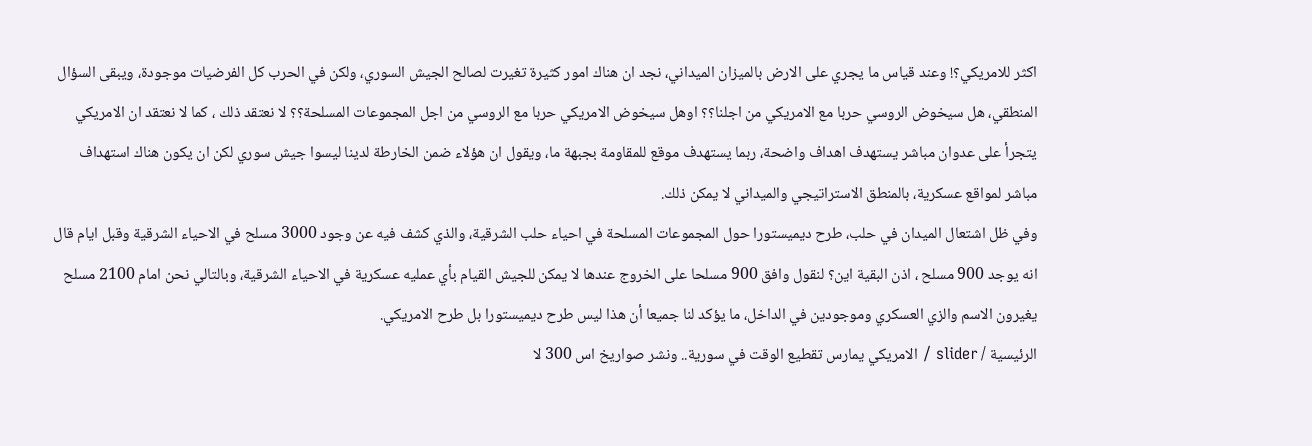اكثر للامريكي؟! وعند قياس ما يجري على الارض بالميزان الميداني، نجد ان هناك امور كثيرة تغيرت لصالح الجيش السوري، ولكن في الحرب كل الفرضيات موجودة، ويبقى السؤال المنطقي، هل سيخوض الروسي حربا مع الامريكي من اجلنا؟؟ اوهل سيخوض الامريكي حربا مع الروسي من اجل المجموعات المسلحة؟؟ لا نعتقد ذلك ، كما لا نعتقد ان الامريكي يتجرأ على عدوان مباشر يستهدف اهداف واضحة، ربما يستهدف موقع للمقاومة بجبهة ما، ويقول ان هؤلاء ضمن الخارطة لدينا ليسوا جيش سوري لكن ان يكون هناك استهداف مباشر لمواقع عسكرية، بالمنطق الاستراتيجي والميداني لا يمكن ذلك.
وفي ظل اشتعال الميدان في حلب، طرح ديميستورا حول المجموعات المسلحة في احياء حلب الشرقية، والذي كشف فيه عن وجود 3000 مسلح في الاحياء الشرقية وقبل ايام قال انه يوجد 900 مسلح ، اذن البقية اين؟ لنقول وافق 900 مسلحا على الخروج عندها لا يمكن للجيش القيام بأي عمليه عسكرية في الاحياء الشرقية، وبالتالي نحن امام 2100 مسلح يغيرون الاسم والزي العسكري وموجودين في الداخل، ما يؤكد لنا جميعا أن هذا ليس طرح ديميستورا بل طرح الامريكي.
الرئيسية / slider / الامريكي يمارس تقطيع الوقت في سورية.. ونشر صواريخ اس 300 لا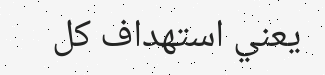يعني استهداف كل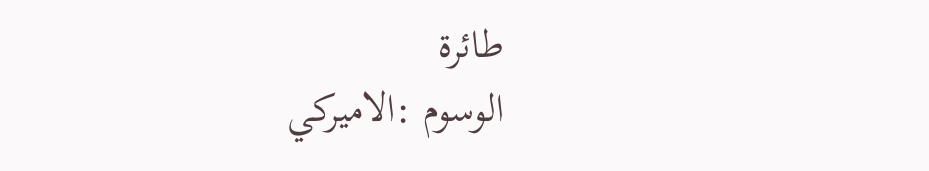طائرة
الوسوم :الاميركي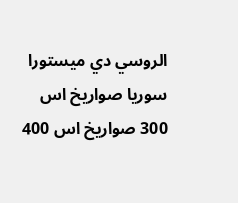الروسي دي ميستورا سوريا صواريخ اس 300 صواريخ اس 400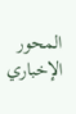المحور الإخباري